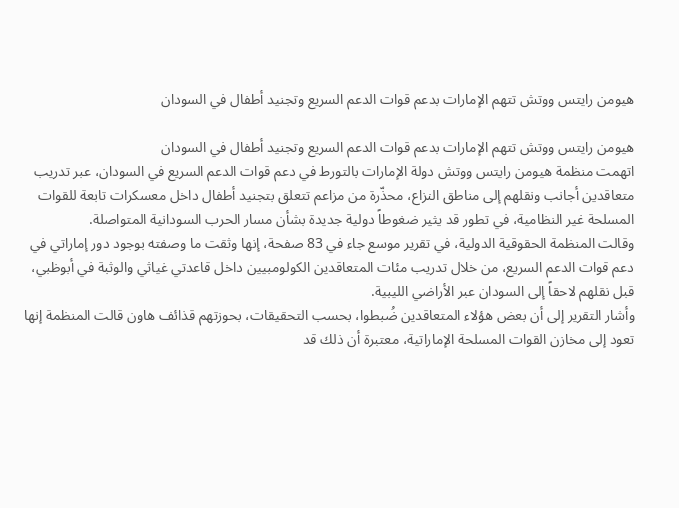هيومن رايتس ووتش تتهم الإمارات بدعم قوات الدعم السريع وتجنيد أطفال في السودان

هيومن رايتس ووتش تتهم الإمارات بدعم قوات الدعم السريع وتجنيد أطفال في السودان
اتهمت منظمة هيومن رايتس ووتش دولة الإمارات بالتورط في دعم قوات الدعم السريع في السودان، عبر تدريب متعاقدين أجانب ونقلهم إلى مناطق النزاع، محذّرة من مزاعم تتعلق بتجنيد أطفال داخل معسكرات تابعة للقوات المسلحة غير النظامية، في تطور قد يثير ضغوطاً دولية جديدة بشأن مسار الحرب السودانية المتواصلة.
وقالت المنظمة الحقوقية الدولية، في تقرير موسع جاء في 83 صفحة، إنها وثقت ما وصفته بوجود دور إماراتي في دعم قوات الدعم السريع، من خلال تدريب مئات المتعاقدين الكولومبيين داخل قاعدتي غياثي والوثبة في أبوظبي، قبل نقلهم لاحقاً إلى السودان عبر الأراضي الليبية.
وأشار التقرير إلى أن بعض هؤلاء المتعاقدين ضُبطوا، بحسب التحقيقات، بحوزتهم قذائف هاون قالت المنظمة إنها تعود إلى مخازن القوات المسلحة الإماراتية، معتبرة أن ذلك قد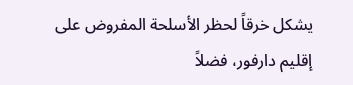يشكل خرقاً لحظر الأسلحة المفروض على إقليم دارفور، فضلاً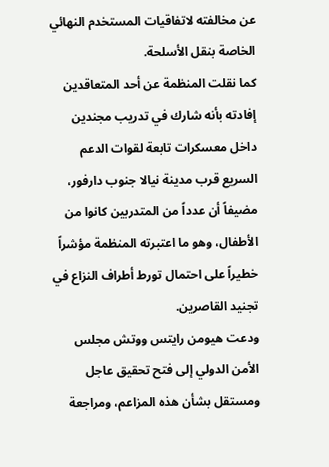عن مخالفته لاتفاقيات المستخدم النهائي الخاصة بنقل الأسلحة.
كما نقلت المنظمة عن أحد المتعاقدين إفادته بأنه شارك في تدريب مجندين داخل معسكرات تابعة لقوات الدعم السريع قرب مدينة نيالا جنوب دارفور، مضيفاً أن عدداً من المتدربين كانوا من الأطفال، وهو ما اعتبرته المنظمة مؤشراً خطيراً على احتمال تورط أطراف النزاع في تجنيد القاصرين.
ودعت هيومن رايتس ووتش مجلس الأمن الدولي إلى فتح تحقيق عاجل ومستقل بشأن هذه المزاعم، ومراجعة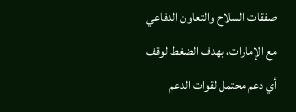صفقات السلاح والتعاون الدفاعي مع الإمارات، بهدف الضغط لوقف أي دعم محتمل لقوات الدعم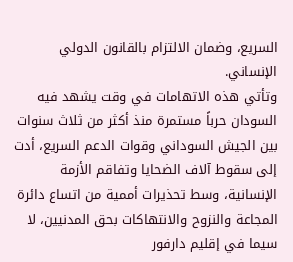السريع، وضمان الالتزام بالقانون الدولي الإنساني.
وتأتي هذه الاتهامات في وقت يشهد فيه السودان حرباً مستمرة منذ أكثر من ثلاث سنوات بين الجيش السوداني وقوات الدعم السريع، أدت إلى سقوط آلاف الضحايا وتفاقم الأزمة الإنسانية، وسط تحذيرات أممية من اتساع دائرة المجاعة والنزوح والانتهاكات بحق المدنيين، لا سيما في إقليم دارفور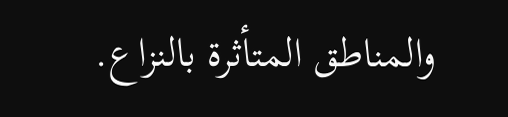والمناطق المتأثرة بالنزاع.